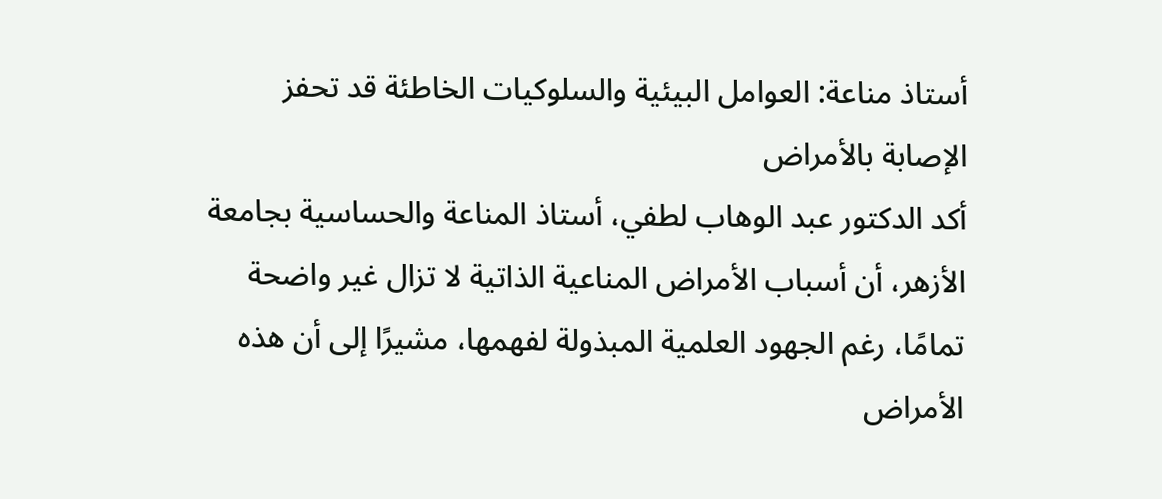أستاذ مناعة: العوامل البيئية والسلوكيات الخاطئة قد تحفز الإصابة بالأمراض
أكد الدكتور عبد الوهاب لطفي، أستاذ المناعة والحساسية بجامعة الأزهر، أن أسباب الأمراض المناعية الذاتية لا تزال غير واضحة تمامًا، رغم الجهود العلمية المبذولة لفهمها، مشيرًا إلى أن هذه الأمراض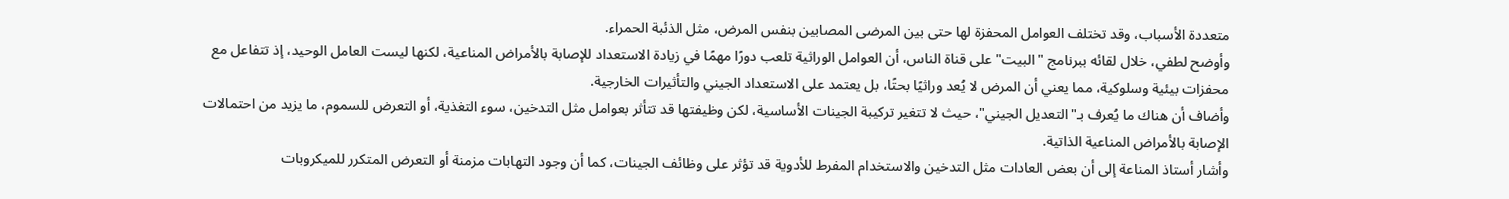متعددة الأسباب، وقد تختلف العوامل المحفزة لها حتى بين المرضى المصابين بنفس المرض، مثل الذئبة الحمراء.
وأوضح لطفي، خلال لقائه ببرنامج "البيت" على قناة الناس، أن العوامل الوراثية تلعب دورًا مهمًا في زيادة الاستعداد للإصابة بالأمراض المناعية، لكنها ليست العامل الوحيد، إذ تتفاعل مع محفزات بيئية وسلوكية، مما يعني أن المرض لا يُعد وراثيًا بحتًا، بل يعتمد على الاستعداد الجيني والتأثيرات الخارجية.
وأضاف أن هناك ما يُعرف بـ"التعديل الجيني"، حيث لا تتغير تركيبة الجينات الأساسية، لكن وظيفتها قد تتأثر بعوامل مثل التدخين، سوء التغذية، أو التعرض للسموم، ما يزيد من احتمالات الإصابة بالأمراض المناعية الذاتية.
وأشار أستاذ المناعة إلى أن بعض العادات مثل التدخين والاستخدام المفرط للأدوية قد تؤثر على وظائف الجينات، كما أن وجود التهابات مزمنة أو التعرض المتكرر للميكروبات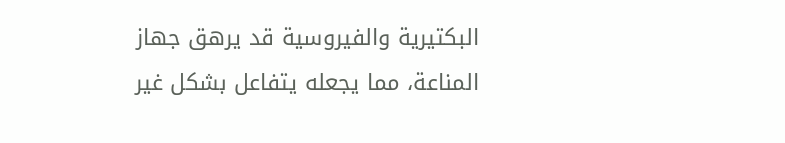البكتيرية والفيروسية قد يرهق جهاز المناعة، مما يجعله يتفاعل بشكل غير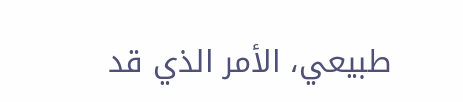طبيعي، الأمر الذي قد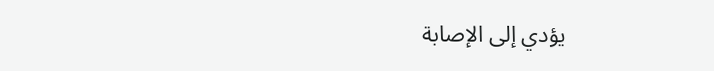يؤدي إلى الإصابة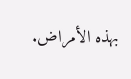بهذه الأمراض.